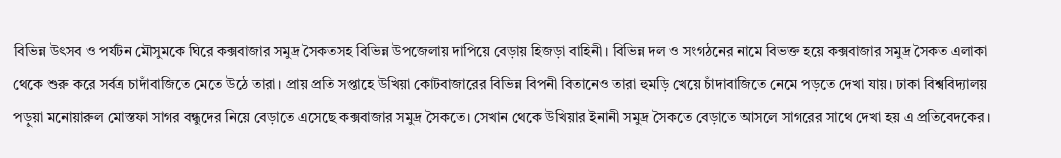বিভিন্ন উৎসব ও পর্যটন মৌসুমকে ঘিরে কক্সবাজার সমুদ্র সৈকতসহ বিভিন্ন উপজেলায় দাপিয়ে বেড়ায় হিজড়া বাহিনী। বিভিন্ন দল ও সংগঠনের নামে বিভক্ত হয়ে কক্সবাজার সমুদ্র সৈকত এলাকা থেকে শুরু করে সর্বত্র চাদাঁবাজিতে মেতে উঠে তারা। প্রায় প্রতি সপ্তাহে উখিয়া কোটবাজারের বিভিন্ন বিপনী বিতানেও তারা হুমড়ি খেয়ে চাঁদাবাজিতে নেমে পড়তে দেখা যায়। ঢাকা বিশ্ববিদ্যালয় পড়ুয়া মনোয়ারুল মোস্তফা সাগর বন্ধুদের নিয়ে বেড়াতে এসেছে কক্সবাজার সমুদ্র সৈকতে। সেখান থেকে উখিয়ার ইনানী সমুদ্র সৈকতে বেড়াতে আসলে সাগরের সাথে দেখা হয় এ প্রতিবেদকের।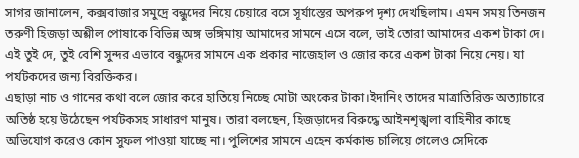সাগর জানালেন, কক্সবাজার সমুদ্রে বন্ধুদের নিয়ে চেয়ারে বসে সূর্যাস্তের অপরুপ দৃশ্য দেখছিলাম। এমন সময় তিনজন তরুণী হিজড়া অশ্লীল পোষাকে বিভিন্ন অঙ্গ ভঙ্গিমায় আমাদের সামনে এসে বলে, ভাই তোরা আমাদের একশ টাকা দে। এই তুই দে, তুই বেশি সুন্দর এভাবে বন্ধুদের সামনে এক প্রকার নাজেহাল ও জোর করে একশ টাকা নিয়ে নেয়। যা পর্যটকদের জন্য বিরক্তিকর।
এছাড়া নাচ ও গানের কথা বলে জোর করে হাতিয়ে নিচ্ছে মোটা অংকের টাকা।ইদানিং তাদের মাত্রাতিরিক্ত অত্যাচারে অতিষ্ঠ হয়ে উঠেছেন পর্যটকসহ সাধারণ মানুষ। তারা বলছেন, হিজড়াদের বিরুদ্ধে আইনশৃঙ্খলা বাহিনীর কাছে অভিযোগ করেও কোন সুফল পাওয়া যাচ্ছে না। পুলিশের সামনে এহেন কর্মকান্ড চালিয়ে গেলেও সেদিকে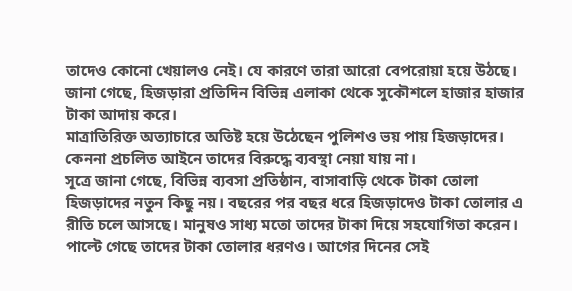তাদেও কোনো খেয়ালও নেই। যে কারণে তারা আরো বেপরোয়া হয়ে উঠছে।
জানা গেছে, হিজড়ারা প্রতিদিন বিভিন্ন এলাকা থেকে সুকৌশলে হাজার হাজার টাকা আদায় করে।
মাত্রাতিরিক্ত অত্যাচারে অতিষ্ট হয়ে উঠেছেন পুলিশও ভয় পায় হিজড়াদের। কেননা প্রচলিত আইনে তাদের বিরুদ্ধে ব্যবস্থা নেয়া যায় না।
সূত্রে জানা গেছে, বিভিন্ন ব্যবসা প্রতিষ্ঠান, বাসাবাড়ি থেকে টাকা তোলা হিজড়াদের নতুন কিছু নয়। বছরের পর বছর ধরে হিজড়াদেও টাকা তোলার এ রীতি চলে আসছে। মানুষও সাধ্য মতো তাদের টাকা দিয়ে সহযোগিতা করেন। পাল্টে গেছে তাদের টাকা তোলার ধরণও। আগের দিনের সেই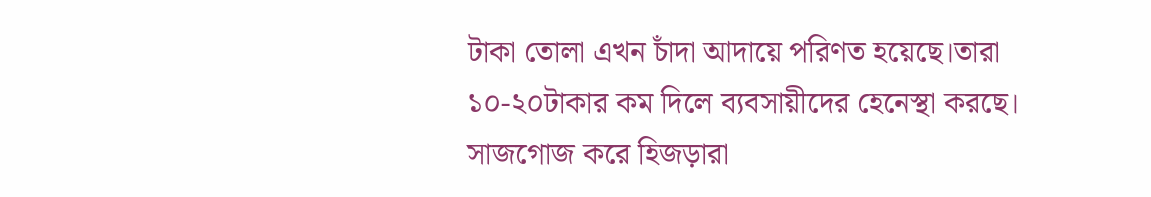টাকা তোলা এখন চাঁদা আদায়ে পরিণত হয়েছে।তারা ১০-২০টাকার কম দিলে ব্যবসায়ীদের হেনেস্থা করছে। সাজগোজ করে হিজড়ারা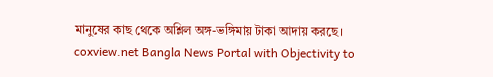মানুষের কাছ থেকে অশ্লিল অঙ্গ-ভঙ্গিমায় টাকা আদায় করছে।
coxview.net Bangla News Portal with Objectivity to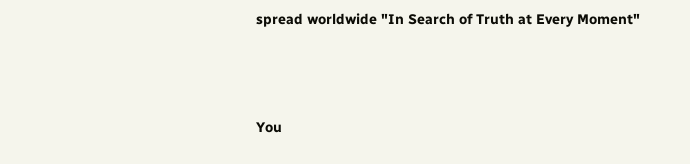spread worldwide "In Search of Truth at Every Moment"



You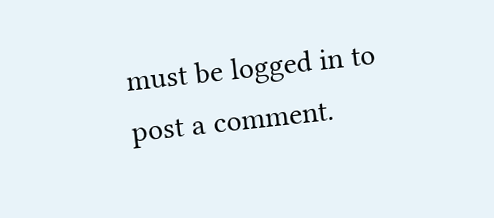must be logged in to post a comment.